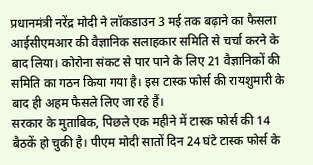प्रधानमंत्री नरेंद्र मोदी ने लॉकडाउन 3 मई तक बढ़ाने का फैसला आईसीएमआर की वैज्ञानिक सलाहकार समिति से चर्चा करने के बाद लिया। कोरोना संकट से पार पाने के लिए 21 वैज्ञानिकों की समिति का गठन किया गया है। इस टास्क फोर्स की रायशुमारी के बाद ही अहम फैसले लिए जा रहे हैं।
सरकार के मुताबिक, पिछले एक महीने में टास्क फोर्स की 14 बैठकें हो चुकी है। पीएम मोदी सातों दिन 24 घंटे टास्क फोर्स के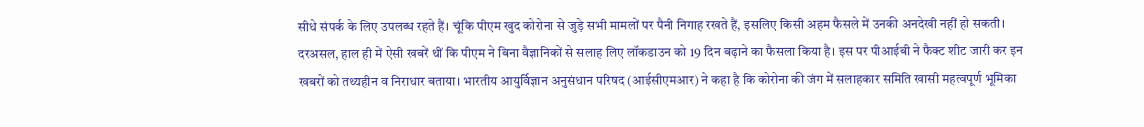सीधे संपर्क के लिए उपलब्ध रहते हैं। चूंकि पीएम खुद कोरोना से जुड़े सभी मामलों पर पैनी निगाह रखते हैं, इसलिए किसी अहम फैसले में उनकी अनदेखी नहीं हो सकती।
दरअसल, हाल ही में ऐसी खबरें थीं कि पीएम ने बिना वैज्ञानिकों से सलाह लिए लॉकडाउन को 19 दिन बढ़ाने का फैसला किया है। इस पर पीआईबी ने फैक्ट शीट जारी कर इन खबरों को तथ्यहीन व निराधार बताया। भारतीय आयुर्विज्ञान अनुसंधान परिषद (आईसीएमआर) ने कहा है कि कोरोना की जंग में सलाहकार समिति खासी महत्वपूर्ण भूमिका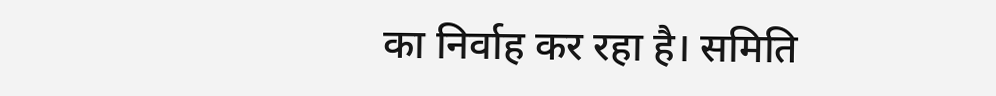का निर्वाह कर रहा है। समिति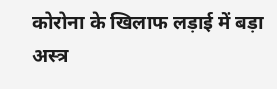कोरोना के खिलाफ लड़ाई में बड़ा अस्त्र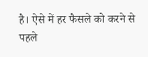है। ऐसे में हर फैसले को करने से पहले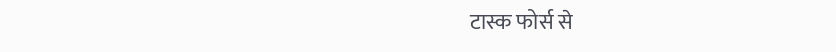टास्क फोर्स से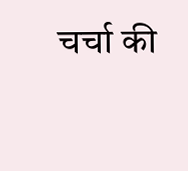चर्चा की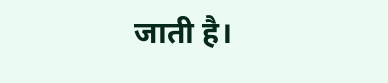जाती है।